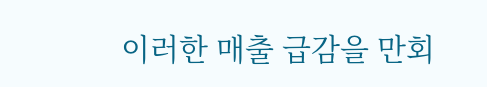이러한 매출 급감을 만회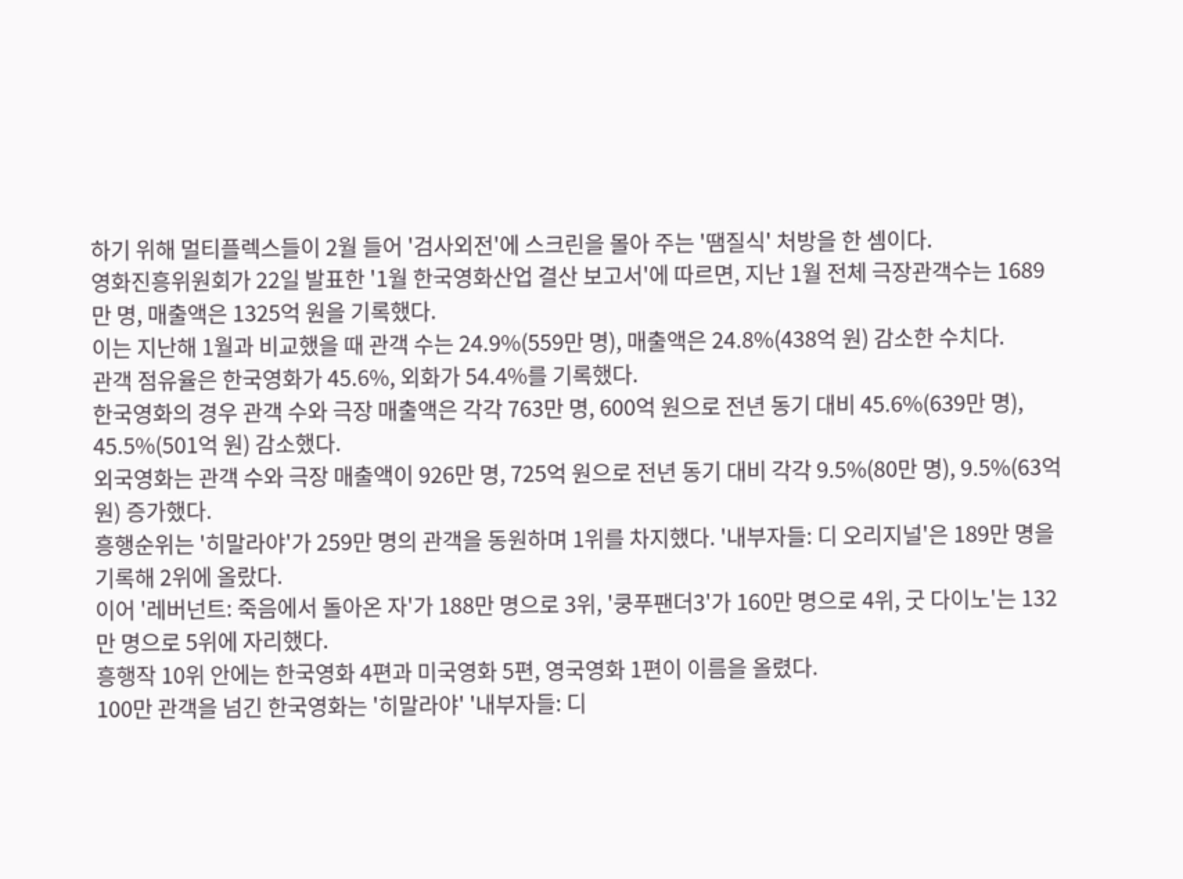하기 위해 멀티플렉스들이 2월 들어 '검사외전'에 스크린을 몰아 주는 '땜질식' 처방을 한 셈이다.
영화진흥위원회가 22일 발표한 '1월 한국영화산업 결산 보고서'에 따르면, 지난 1월 전체 극장관객수는 1689만 명, 매출액은 1325억 원을 기록했다.
이는 지난해 1월과 비교했을 때 관객 수는 24.9%(559만 명), 매출액은 24.8%(438억 원) 감소한 수치다.
관객 점유율은 한국영화가 45.6%, 외화가 54.4%를 기록했다.
한국영화의 경우 관객 수와 극장 매출액은 각각 763만 명, 600억 원으로 전년 동기 대비 45.6%(639만 명), 45.5%(501억 원) 감소했다.
외국영화는 관객 수와 극장 매출액이 926만 명, 725억 원으로 전년 동기 대비 각각 9.5%(80만 명), 9.5%(63억 원) 증가했다.
흥행순위는 '히말라야'가 259만 명의 관객을 동원하며 1위를 차지했다. '내부자들: 디 오리지널'은 189만 명을 기록해 2위에 올랐다.
이어 '레버넌트: 죽음에서 돌아온 자'가 188만 명으로 3위, '쿵푸팬더3'가 160만 명으로 4위, 굿 다이노'는 132만 명으로 5위에 자리했다.
흥행작 10위 안에는 한국영화 4편과 미국영화 5편, 영국영화 1편이 이름을 올렸다.
100만 관객을 넘긴 한국영화는 '히말라야' '내부자들: 디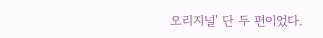오리지널' 단 두 편이었다.